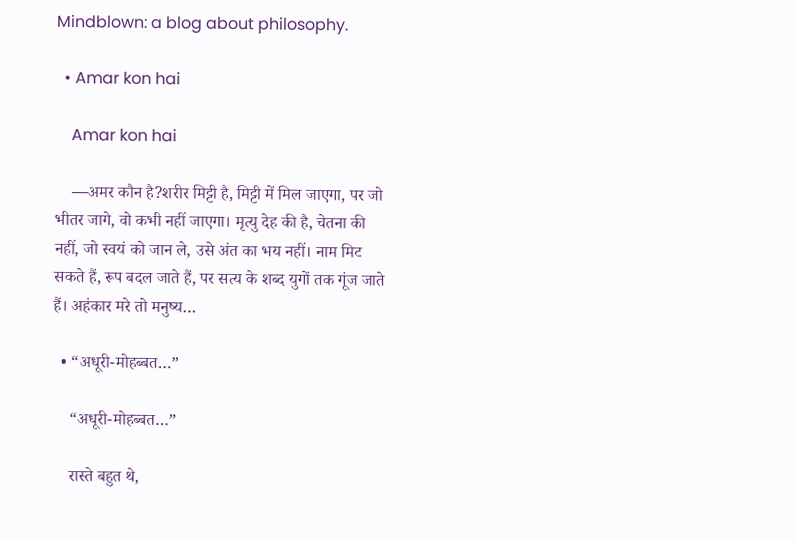Mindblown: a blog about philosophy.

  • Amar kon hai

    Amar kon hai

    —अमर कौन है?शरीर मिट्टी है, मिट्टी में मिल जाएगा, पर जो भीतर जागे, वो कभी नहीं जाएगा। मृत्यु देह की है, चेतना की नहीं, जो स्वयं को जान ले, उसे अंत का भय नहीं। नाम मिट सकते हैं, रूप बदल जाते हैं, पर सत्य के शब्द युगों तक गूंज जाते हैं। अहंकार मरे तो मनुष्य…

  • “अधूरी-मोहब्बत…”

    “अधूरी-मोहब्बत…”

    रास्ते बहुत थे,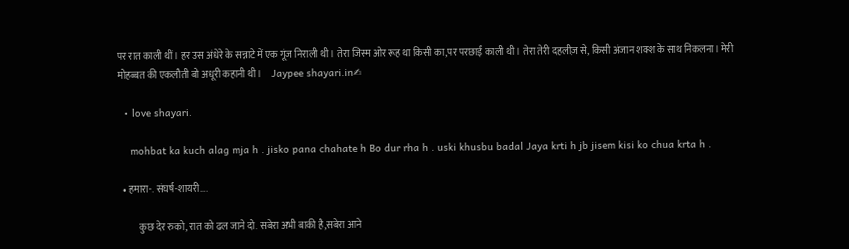पर रात काली थीं। हर उस अंधेरे के सन्नाटे में एक गूंज निराली थी। तेरा जिस्म ओर रूह था किसी का,पर परछाईं काली थी। तेरा तेरी दहलीज़ से, किसी अंजान शक्श के साथ निकलना। मेरी मोहब्बत की एकलौती बो अधूरी कहानी थी।     Jaypee shayari.in✍

  • love shayari.

    mohbat ka kuch alag mja h . jisko pana chahate h Bo dur rha h . uski khusbu badal Jaya krti h jb jisem kisi ko chua krta h .

  • हमारा-. संघर्ष-शायरी….

          कुछ देर रुको, रात को ढल जाने दो. सबेरा अभी बाकी है,सबेरा आने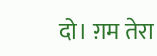दो। ग़म तेरा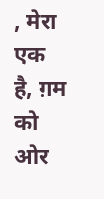, मेरा एक है, ग़म को ओर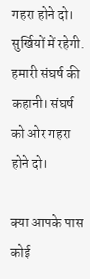गहरा होने दो। सुर्खियों में रहेगी. हमारी संघर्ष की कहानी। संघर्ष को ओर गहरा होने दो।

क्या आपके पास कोई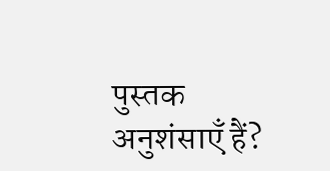पुस्तक अनुशंसाएँ हैं?